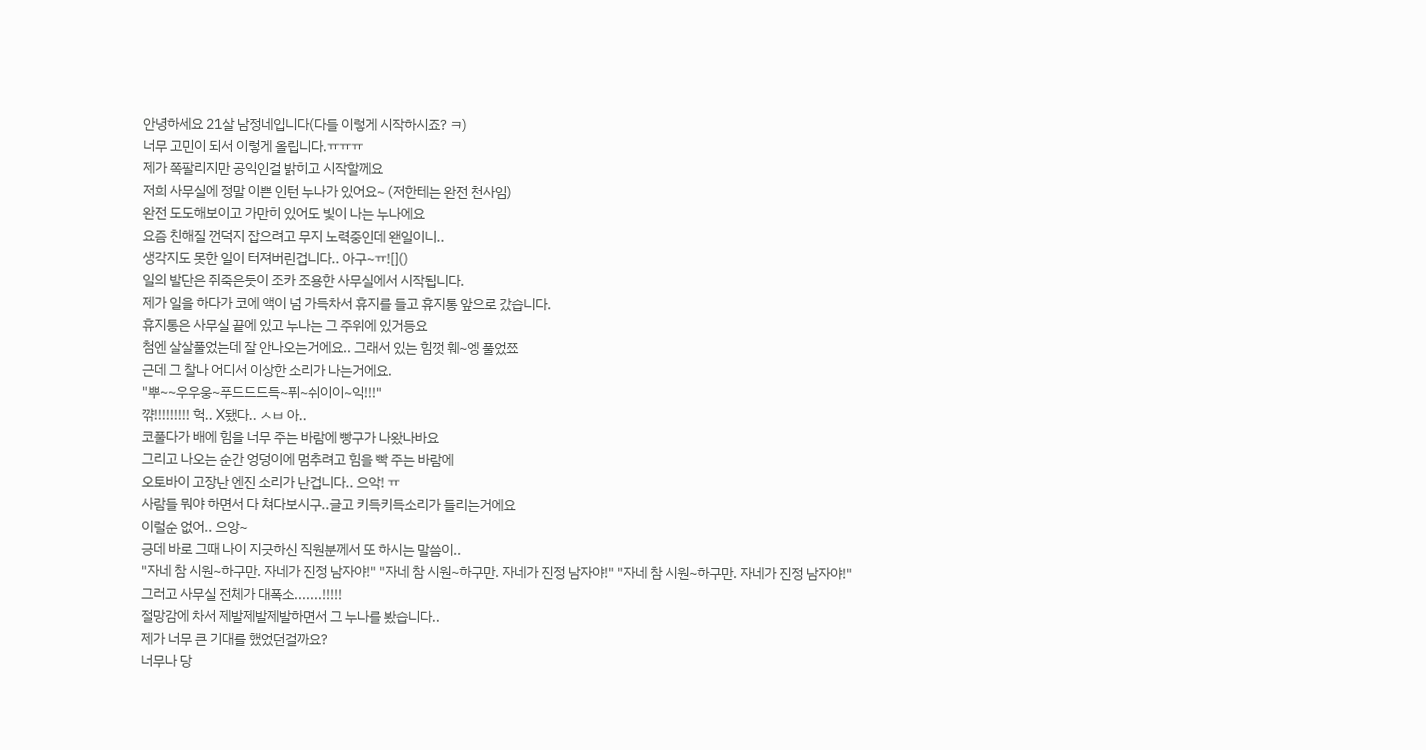안녕하세요 21살 남정네입니다(다들 이렇게 시작하시죠? ㅋ)
너무 고민이 되서 이렇게 올립니다.ㅠㅠㅠ
제가 쪽팔리지만 공익인걸 밝히고 시작할께요
저희 사무실에 정말 이쁜 인턴 누나가 있어요~ (저한테는 완전 천사임)
완전 도도해보이고 가만히 있어도 빛이 나는 누나에요
요즘 친해질 껀덕지 잡으려고 무지 노력중인데 왠일이니..
생각지도 못한 일이 터져버린겁니다.. 아구~ㅠ![]()
일의 발단은 쥐죽은듯이 조카 조용한 사무실에서 시작됩니다.
제가 일을 하다가 코에 액이 넘 가득차서 휴지를 들고 휴지통 앞으로 갔습니다.
휴지통은 사무실 끝에 있고 누나는 그 주위에 있거등요
첨엔 살살풀었는데 잘 안나오는거에요.. 그래서 있는 힘껏 훼~엥 풀었쬬
근데 그 찰나 어디서 이상한 소리가 나는거에요.
"뿌~~우우웅~푸드드드득~퓌~쉬이이~익!!!"
꺆!!!!!!!!! 헉.. X됐다.. ㅅㅂ 아..
코풀다가 배에 힘을 너무 주는 바람에 빵구가 나왔나바요
그리고 나오는 순간 엉덩이에 멈추려고 힘을 빡 주는 바람에
오토바이 고장난 엔진 소리가 난겁니다.. 으악! ㅠ
사람들 뭐야 하면서 다 쳐다보시구..글고 키득키득소리가 들리는거에요
이럴순 없어.. 으앙~
긍데 바로 그때 나이 지긋하신 직원분께서 또 하시는 말씀이..
"자네 참 시원~하구만. 자네가 진정 남자야!" "자네 참 시원~하구만. 자네가 진정 남자야!" "자네 참 시원~하구만. 자네가 진정 남자야!"
그러고 사무실 전체가 대폭소.......!!!!!
절망감에 차서 제발제발제발하면서 그 누나를 봤습니다..
제가 너무 큰 기대를 했었던걸까요?
너무나 당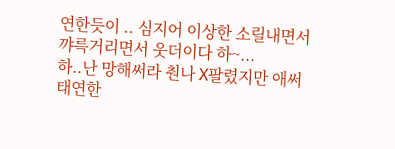연한듯이 .. 심지어 이상한 소릴내면서 꺄륵거리면서 웃더이다 하~...
하..난 망해써라 춴나 X팔렸지만 애써 태연한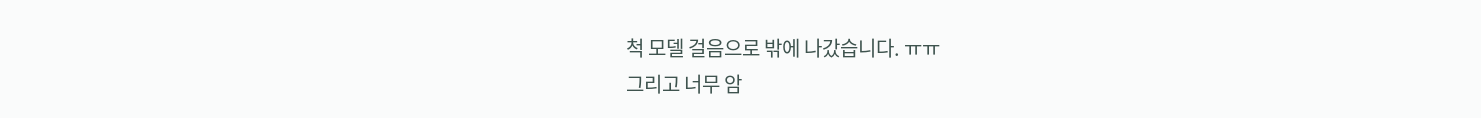척 모델 걸음으로 밖에 나갔습니다. ㅠㅠ
그리고 너무 암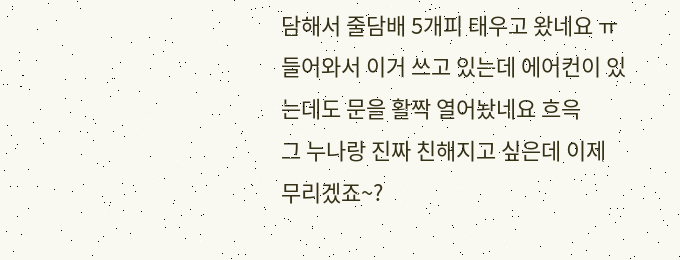담해서 줄담배 5개피 태우고 왔네요 ㅠ
들어와서 이거 쓰고 있는데 에어컨이 있는데도 문을 활짝 열어놨네요 흐윽
그 누나랑 진짜 친해지고 싶은데 이제 무리겠죠~?